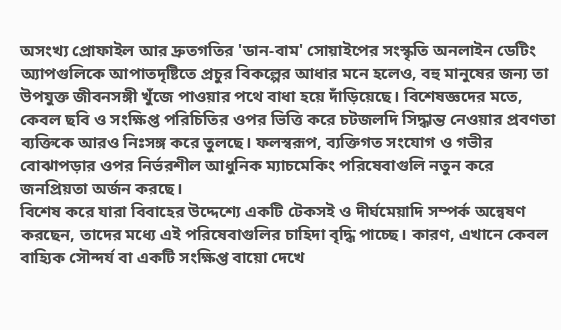অসংখ্য প্রোফাইল আর দ্রুতগতির 'ডান-বাম' সোয়াইপের সংস্কৃতি অনলাইন ডেটিং অ্যাপগুলিকে আপাতদৃষ্টিতে প্রচুর বিকল্পের আধার মনে হলেও, বহু মানুষের জন্য তা উপযুক্ত জীবনসঙ্গী খুঁজে পাওয়ার পথে বাধা হয়ে দাঁড়িয়েছে। বিশেষজ্ঞদের মতে, কেবল ছবি ও সংক্ষিপ্ত পরিচিতির ওপর ভিত্তি করে চটজলদি সিদ্ধান্ত নেওয়ার প্রবণতা ব্যক্তিকে আরও নিঃসঙ্গ করে তুলছে। ফলস্বরূপ, ব্যক্তিগত সংযোগ ও গভীর বোঝাপড়ার ওপর নির্ভরশীল আধুনিক ম্যাচমেকিং পরিষেবাগুলি নতুন করে জনপ্রিয়তা অর্জন করছে।
বিশেষ করে যারা বিবাহের উদ্দেশ্যে একটি টেকসই ও দীর্ঘমেয়াদি সম্পর্ক অন্বেষণ করছেন, তাদের মধ্যে এই পরিষেবাগুলির চাহিদা বৃদ্ধি পাচ্ছে। কারণ, এখানে কেবল বাহ্যিক সৌন্দর্য বা একটি সংক্ষিপ্ত বায়ো দেখে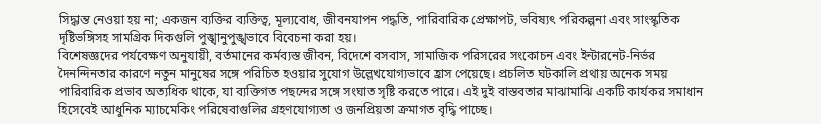সিদ্ধান্ত নেওয়া হয় না; একজন ব্যক্তির ব্যক্তিত্ব, মূল্যবোধ, জীবনযাপন পদ্ধতি, পারিবারিক প্রেক্ষাপট, ভবিষ্যৎ পরিকল্পনা এবং সাংস্কৃতিক দৃষ্টিভঙ্গিসহ সামগ্রিক দিকগুলি পুঙ্খানুপুঙ্খভাবে বিবেচনা করা হয়।
বিশেষজ্ঞদের পর্যবেক্ষণ অনুযায়ী, বর্তমানের কর্মব্যস্ত জীবন, বিদেশে বসবাস, সামাজিক পরিসরের সংকোচন এবং ইন্টারনেট-নির্ভর দৈনন্দিনতার কারণে নতুন মানুষের সঙ্গে পরিচিত হওয়ার সুযোগ উল্লেখযোগ্যভাবে হ্রাস পেয়েছে। প্রচলিত ঘটকালি প্রথায় অনেক সময় পারিবারিক প্রভাব অত্যধিক থাকে, যা ব্যক্তিগত পছন্দের সঙ্গে সংঘাত সৃষ্টি করতে পারে। এই দুই বাস্তবতার মাঝামাঝি একটি কার্যকর সমাধান হিসেবেই আধুনিক ম্যাচমেকিং পরিষেবাগুলির গ্রহণযোগ্যতা ও জনপ্রিয়তা ক্রমাগত বৃদ্ধি পাচ্ছে।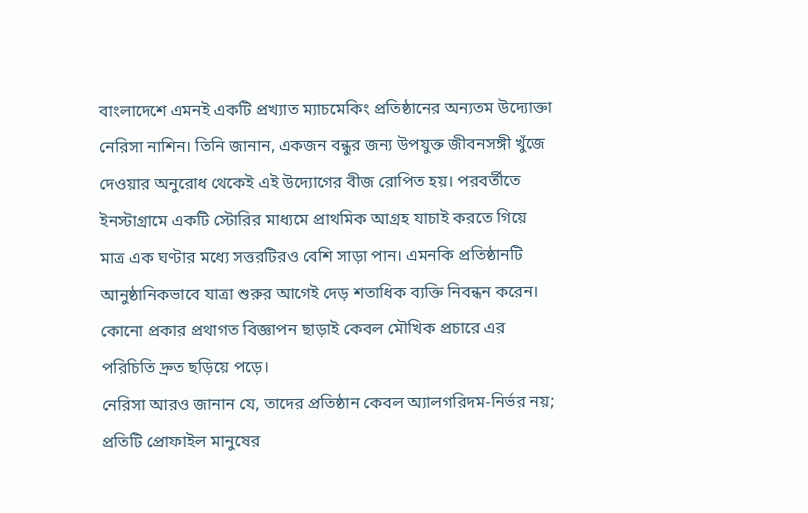বাংলাদেশে এমনই একটি প্রখ্যাত ম্যাচমেকিং প্রতিষ্ঠানের অন্যতম উদ্যোক্তা নেরিসা নাশিন। তিনি জানান, একজন বন্ধুর জন্য উপযুক্ত জীবনসঙ্গী খুঁজে দেওয়ার অনুরোধ থেকেই এই উদ্যোগের বীজ রোপিত হয়। পরবর্তীতে ইনস্টাগ্রামে একটি স্টোরির মাধ্যমে প্রাথমিক আগ্রহ যাচাই করতে গিয়ে মাত্র এক ঘণ্টার মধ্যে সত্তরটিরও বেশি সাড়া পান। এমনকি প্রতিষ্ঠানটি আনুষ্ঠানিকভাবে যাত্রা শুরুর আগেই দেড় শতাধিক ব্যক্তি নিবন্ধন করেন। কোনো প্রকার প্রথাগত বিজ্ঞাপন ছাড়াই কেবল মৌখিক প্রচারে এর পরিচিতি দ্রুত ছড়িয়ে পড়ে।
নেরিসা আরও জানান যে, তাদের প্রতিষ্ঠান কেবল অ্যালগরিদম-নির্ভর নয়; প্রতিটি প্রোফাইল মানুষের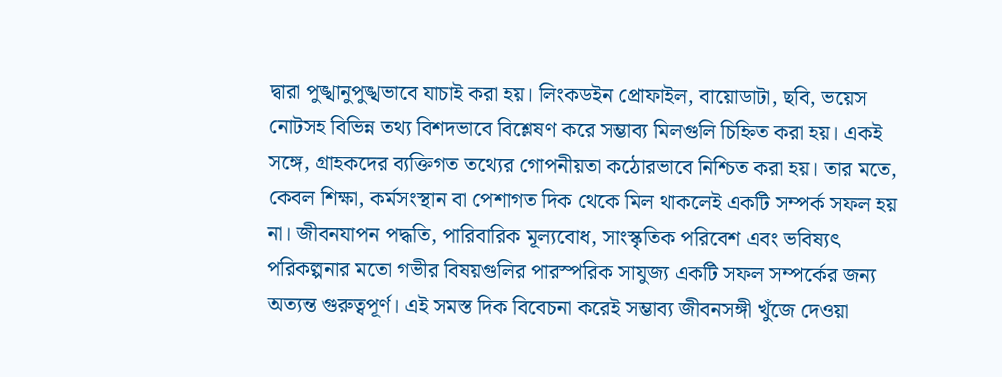দ্বারা পুঙ্খানুপুঙ্খভাবে যাচাই করা হয়। লিংকডইন প্রোফাইল, বায়োডাটা, ছবি, ভয়েস নোটসহ বিভিন্ন তথ্য বিশদভাবে বিশ্লেষণ করে সম্ভাব্য মিলগুলি চিহ্নিত করা হয়। একই সঙ্গে, গ্রাহকদের ব্যক্তিগত তথ্যের গোপনীয়তা কঠোরভাবে নিশ্চিত করা হয়। তার মতে, কেবল শিক্ষা, কর্মসংস্থান বা পেশাগত দিক থেকে মিল থাকলেই একটি সম্পর্ক সফল হয় না। জীবনযাপন পদ্ধতি, পারিবারিক মূল্যবোধ, সাংস্কৃতিক পরিবেশ এবং ভবিষ্যৎ পরিকল্পনার মতো গভীর বিষয়গুলির পারস্পরিক সাযুজ্য একটি সফল সম্পর্কের জন্য অত্যন্ত গুরুত্বপূর্ণ। এই সমস্ত দিক বিবেচনা করেই সম্ভাব্য জীবনসঙ্গী খুঁজে দেওয়া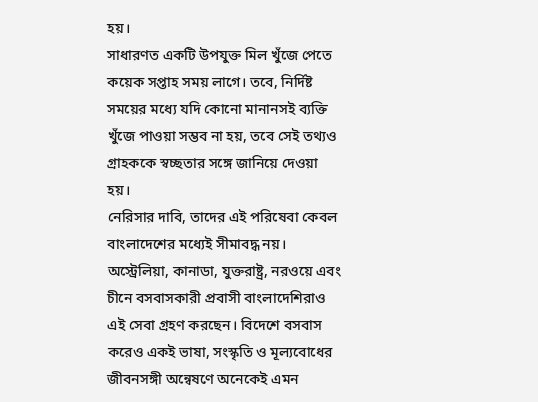হয়।
সাধারণত একটি উপযুক্ত মিল খুঁজে পেতে কয়েক সপ্তাহ সময় লাগে। তবে, নির্দিষ্ট সময়ের মধ্যে যদি কোনো মানানসই ব্যক্তি খুঁজে পাওয়া সম্ভব না হয়, তবে সেই তথ্যও গ্রাহককে স্বচ্ছতার সঙ্গে জানিয়ে দেওয়া হয়।
নেরিসার দাবি, তাদের এই পরিষেবা কেবল বাংলাদেশের মধ্যেই সীমাবদ্ধ নয়। অস্ট্রেলিয়া, কানাডা, যুক্তরাষ্ট্র, নরওয়ে এবং চীনে বসবাসকারী প্রবাসী বাংলাদেশিরাও এই সেবা গ্রহণ করছেন। বিদেশে বসবাস করেও একই ভাষা, সংস্কৃতি ও মূল্যবোধের জীবনসঙ্গী অন্বেষণে অনেকেই এমন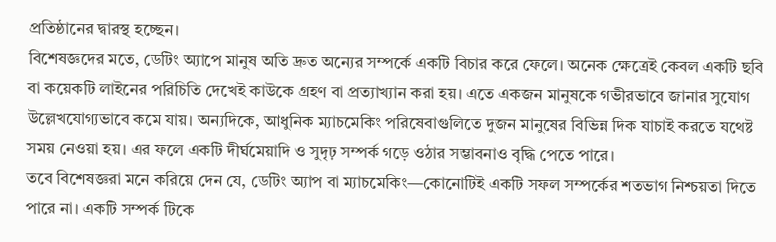প্রতিষ্ঠানের দ্বারস্থ হচ্ছেন।
বিশেষজ্ঞদের মতে, ডেটিং অ্যাপে মানুষ অতি দ্রুত অন্যের সম্পর্কে একটি বিচার করে ফেলে। অনেক ক্ষেত্রেই কেবল একটি ছবি বা কয়েকটি লাইনের পরিচিতি দেখেই কাউকে গ্রহণ বা প্রত্যাখ্যান করা হয়। এতে একজন মানুষকে গভীরভাবে জানার সুযোগ উল্লেখযোগ্যভাবে কমে যায়। অন্যদিকে, আধুনিক ম্যাচমেকিং পরিষেবাগুলিতে দুজন মানুষের বিভিন্ন দিক যাচাই করতে যথেষ্ট সময় নেওয়া হয়। এর ফলে একটি দীর্ঘমেয়াদি ও সুদৃঢ় সম্পর্ক গড়ে ওঠার সম্ভাবনাও বৃদ্ধি পেতে পারে।
তবে বিশেষজ্ঞরা মনে করিয়ে দেন যে, ডেটিং অ্যাপ বা ম্যাচমেকিং—কোনোটিই একটি সফল সম্পর্কের শতভাগ নিশ্চয়তা দিতে পারে না। একটি সম্পর্ক টিকে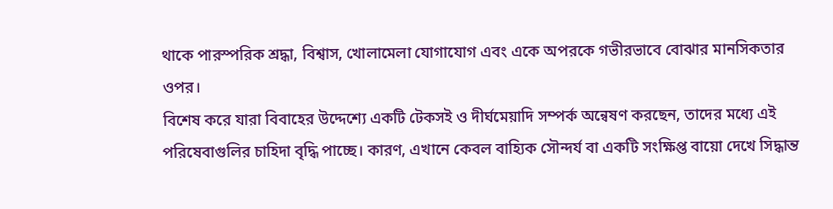থাকে পারস্পরিক শ্রদ্ধা, বিশ্বাস, খোলামেলা যোগাযোগ এবং একে অপরকে গভীরভাবে বোঝার মানসিকতার ওপর।
বিশেষ করে যারা বিবাহের উদ্দেশ্যে একটি টেকসই ও দীর্ঘমেয়াদি সম্পর্ক অন্বেষণ করছেন, তাদের মধ্যে এই পরিষেবাগুলির চাহিদা বৃদ্ধি পাচ্ছে। কারণ, এখানে কেবল বাহ্যিক সৌন্দর্য বা একটি সংক্ষিপ্ত বায়ো দেখে সিদ্ধান্ত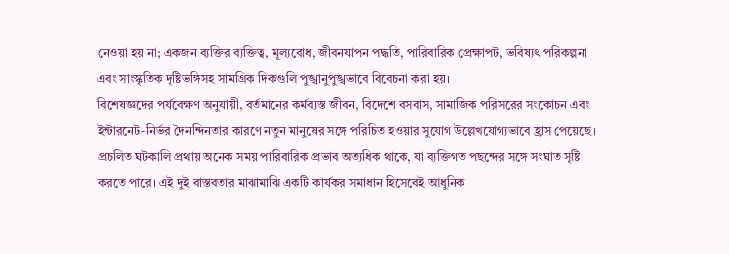নেওয়া হয় না; একজন ব্যক্তির ব্যক্তিত্ব, মূল্যবোধ, জীবনযাপন পদ্ধতি, পারিবারিক প্রেক্ষাপট, ভবিষ্যৎ পরিকল্পনা এবং সাংস্কৃতিক দৃষ্টিভঙ্গিসহ সামগ্রিক দিকগুলি পুঙ্খানুপুঙ্খভাবে বিবেচনা করা হয়।
বিশেষজ্ঞদের পর্যবেক্ষণ অনুযায়ী, বর্তমানের কর্মব্যস্ত জীবন, বিদেশে বসবাস, সামাজিক পরিসরের সংকোচন এবং ইন্টারনেট-নির্ভর দৈনন্দিনতার কারণে নতুন মানুষের সঙ্গে পরিচিত হওয়ার সুযোগ উল্লেখযোগ্যভাবে হ্রাস পেয়েছে। প্রচলিত ঘটকালি প্রথায় অনেক সময় পারিবারিক প্রভাব অত্যধিক থাকে, যা ব্যক্তিগত পছন্দের সঙ্গে সংঘাত সৃষ্টি করতে পারে। এই দুই বাস্তবতার মাঝামাঝি একটি কার্যকর সমাধান হিসেবেই আধুনিক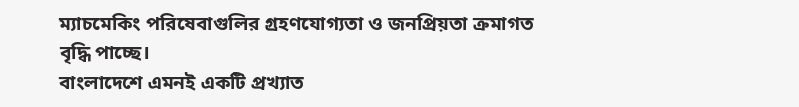ম্যাচমেকিং পরিষেবাগুলির গ্রহণযোগ্যতা ও জনপ্রিয়তা ক্রমাগত বৃদ্ধি পাচ্ছে।
বাংলাদেশে এমনই একটি প্রখ্যাত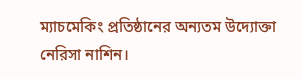ম্যাচমেকিং প্রতিষ্ঠানের অন্যতম উদ্যোক্তা নেরিসা নাশিন।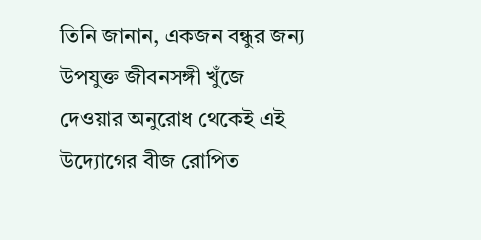তিনি জানান, একজন বন্ধুর জন্য উপযুক্ত জীবনসঙ্গী খুঁজে দেওয়ার অনুরোধ থেকেই এই উদ্যোগের বীজ রোপিত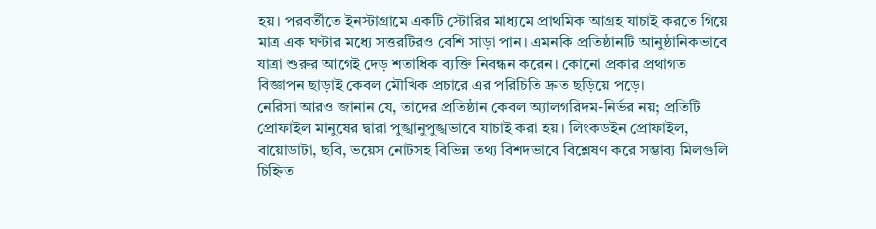হয়। পরবর্তীতে ইনস্টাগ্রামে একটি স্টোরির মাধ্যমে প্রাথমিক আগ্রহ যাচাই করতে গিয়ে মাত্র এক ঘণ্টার মধ্যে সত্তরটিরও বেশি সাড়া পান। এমনকি প্রতিষ্ঠানটি আনুষ্ঠানিকভাবে যাত্রা শুরুর আগেই দেড় শতাধিক ব্যক্তি নিবন্ধন করেন। কোনো প্রকার প্রথাগত বিজ্ঞাপন ছাড়াই কেবল মৌখিক প্রচারে এর পরিচিতি দ্রুত ছড়িয়ে পড়ে।
নেরিসা আরও জানান যে, তাদের প্রতিষ্ঠান কেবল অ্যালগরিদম-নির্ভর নয়; প্রতিটি প্রোফাইল মানুষের দ্বারা পুঙ্খানুপুঙ্খভাবে যাচাই করা হয়। লিংকডইন প্রোফাইল, বায়োডাটা, ছবি, ভয়েস নোটসহ বিভিন্ন তথ্য বিশদভাবে বিশ্লেষণ করে সম্ভাব্য মিলগুলি চিহ্নিত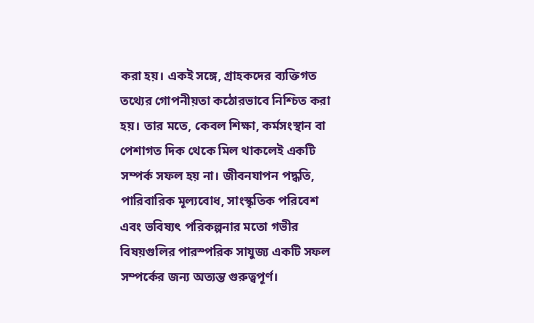করা হয়। একই সঙ্গে, গ্রাহকদের ব্যক্তিগত তথ্যের গোপনীয়তা কঠোরভাবে নিশ্চিত করা হয়। তার মতে, কেবল শিক্ষা, কর্মসংস্থান বা পেশাগত দিক থেকে মিল থাকলেই একটি সম্পর্ক সফল হয় না। জীবনযাপন পদ্ধতি, পারিবারিক মূল্যবোধ, সাংস্কৃতিক পরিবেশ এবং ভবিষ্যৎ পরিকল্পনার মতো গভীর বিষয়গুলির পারস্পরিক সাযুজ্য একটি সফল সম্পর্কের জন্য অত্যন্ত গুরুত্বপূর্ণ।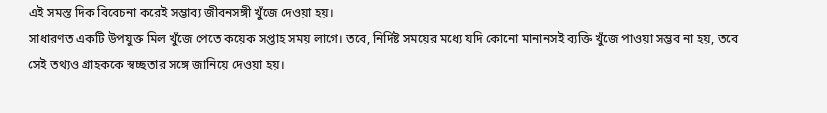এই সমস্ত দিক বিবেচনা করেই সম্ভাব্য জীবনসঙ্গী খুঁজে দেওয়া হয়।
সাধারণত একটি উপযুক্ত মিল খুঁজে পেতে কয়েক সপ্তাহ সময় লাগে। তবে, নির্দিষ্ট সময়ের মধ্যে যদি কোনো মানানসই ব্যক্তি খুঁজে পাওয়া সম্ভব না হয়, তবে সেই তথ্যও গ্রাহককে স্বচ্ছতার সঙ্গে জানিয়ে দেওয়া হয়।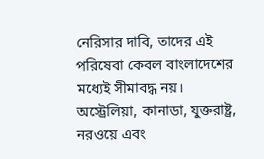নেরিসার দাবি, তাদের এই পরিষেবা কেবল বাংলাদেশের মধ্যেই সীমাবদ্ধ নয়। অস্ট্রেলিয়া, কানাডা, যুক্তরাষ্ট্র, নরওয়ে এবং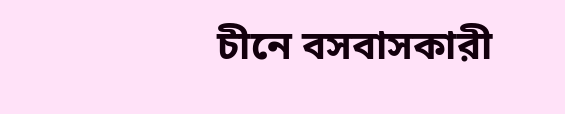চীনে বসবাসকারী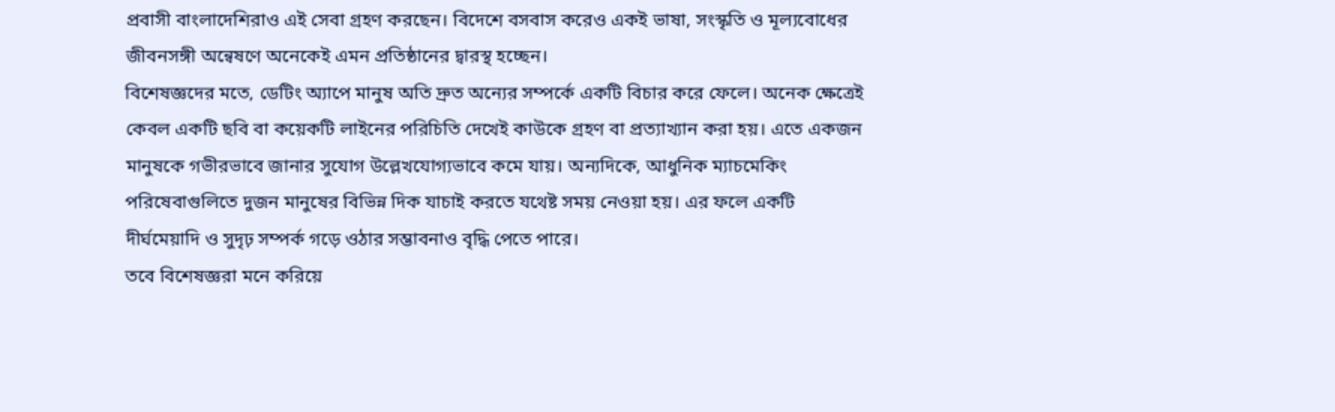প্রবাসী বাংলাদেশিরাও এই সেবা গ্রহণ করছেন। বিদেশে বসবাস করেও একই ভাষা, সংস্কৃতি ও মূল্যবোধের জীবনসঙ্গী অন্বেষণে অনেকেই এমন প্রতিষ্ঠানের দ্বারস্থ হচ্ছেন।
বিশেষজ্ঞদের মতে, ডেটিং অ্যাপে মানুষ অতি দ্রুত অন্যের সম্পর্কে একটি বিচার করে ফেলে। অনেক ক্ষেত্রেই কেবল একটি ছবি বা কয়েকটি লাইনের পরিচিতি দেখেই কাউকে গ্রহণ বা প্রত্যাখ্যান করা হয়। এতে একজন মানুষকে গভীরভাবে জানার সুযোগ উল্লেখযোগ্যভাবে কমে যায়। অন্যদিকে, আধুনিক ম্যাচমেকিং পরিষেবাগুলিতে দুজন মানুষের বিভিন্ন দিক যাচাই করতে যথেষ্ট সময় নেওয়া হয়। এর ফলে একটি দীর্ঘমেয়াদি ও সুদৃঢ় সম্পর্ক গড়ে ওঠার সম্ভাবনাও বৃদ্ধি পেতে পারে।
তবে বিশেষজ্ঞরা মনে করিয়ে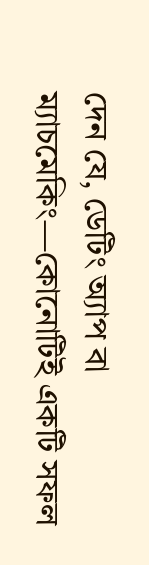দেন যে, ডেটিং অ্যাপ বা ম্যাচমেকিং—কোনোটিই একটি সফল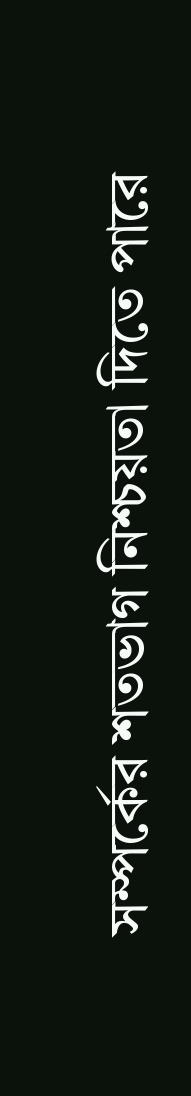সম্পর্কের শতভাগ নিশ্চয়তা দিতে পারে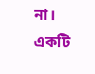না। একটি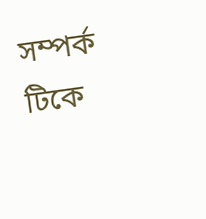সম্পর্ক টিকে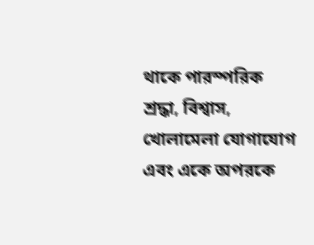থাকে পারস্পরিক শ্রদ্ধা, বিশ্বাস, খোলামেলা যোগাযোগ এবং একে অপরকে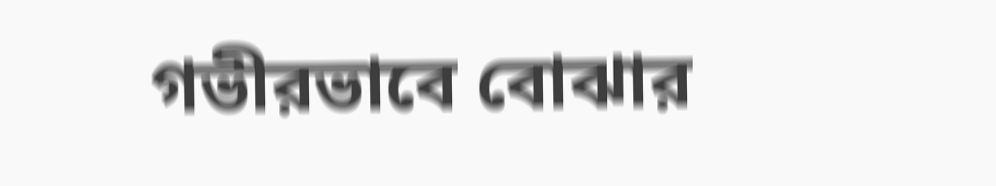গভীরভাবে বোঝার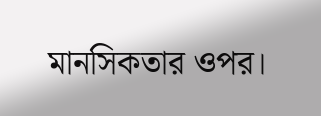মানসিকতার ওপর।